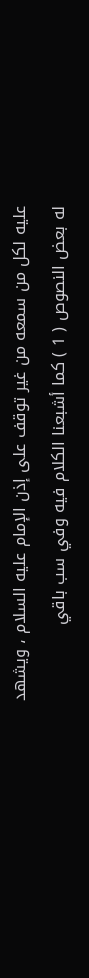عليه لكل من سمعه من غير توقف على إذن الإمام عليه السلام ، ويشهد
له بعض النصوص ( 1 ) كما أشبعنا الكلام فيه وفي سب باقي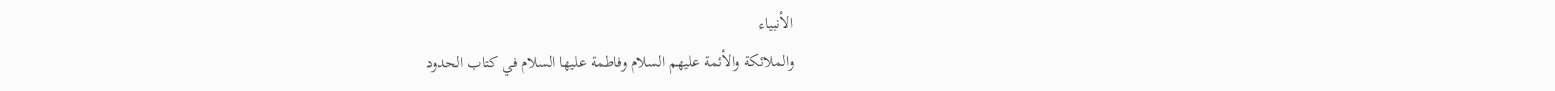الأنبياء
والملائكة والأئمة عليهم السلام وفاطمة عليها السلام في كتاب الحدود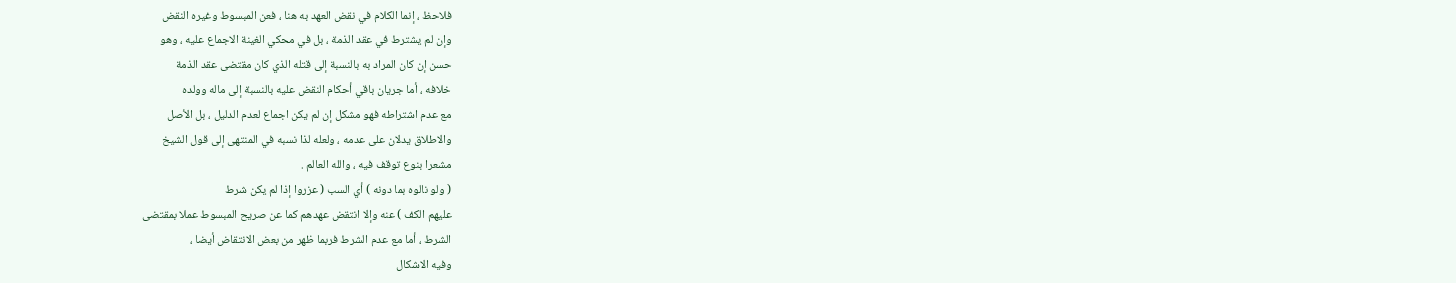فلاحظ ، إنما الكلام في نقض العهد به هنا ، فعن المبسوط وغيره النقض
وإن لم يشترط في عقد الذمة ، بل في محكي الغينة الاجماع عليه ، وهو
حسن إن كان المراد به بالنسبة إلى قتله الذي كان مقتضى عقد الذمة
خلافه ، أما جريان باقي أحكام النقض عليه بالنسبة إلى ماله وولده
مع عدم اشتراطه فهو مشكل إن لم يكن اجماع لعدم الدليل ، بل الأصل
والاطلاق يدلان على عدمه ، ولعله لذا نسبه في المنتهى إلى قول الشيخ
مشعرا بنوع توقف فيه ، والله العالم .
( ولو نالوه بما دونه ) أي السب ( عزروا إذا لم يكن شرط
عليهم الكف ) عنه وإلا انتقض عهدهم كما عن صريح المبسوط عملا بمقتضى
الشرط ، أما مع عدم الشرط فربما ظهر من بعض الانتقاض أيضا ،
وفيه الاشكال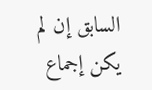السابق إن لم يكن إجماع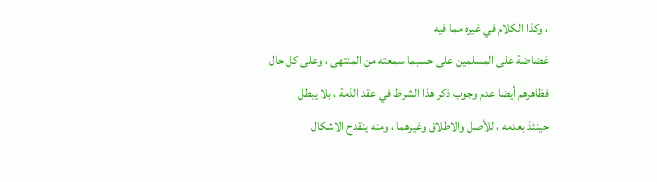، وكذا الكلام في غيره مما فيه
غضاضة على المسلمين على حسبما سمعته من المنتهى ، وعلى كل حال
فظاهرهم أيضا عدم وجوب ذكر هذا الشرط في عقد الذمة ، بلا يبطل
حينئذ بعدمه ، للأصل والاطلاق وغيرهما ، ومنه ينقدح الاشكال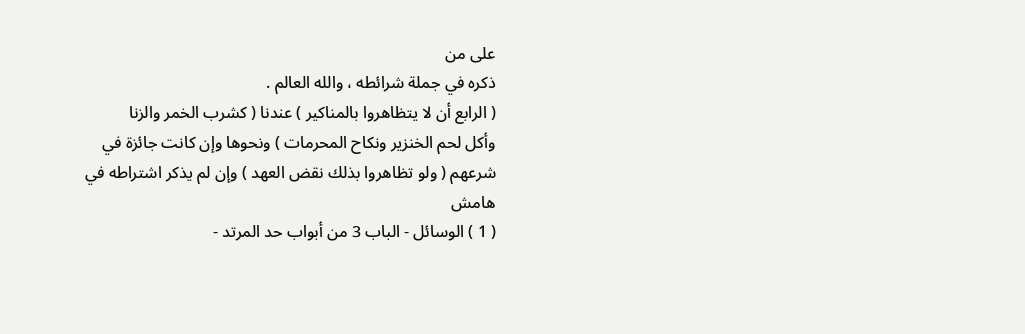على من
ذكره في جملة شرائطه ، والله العالم .
( الرابع أن لا يتظاهروا بالمناكير ) عندنا ( كشرب الخمر والزنا
وأكل لحم الخنزير ونكاح المحرمات ) ونحوها وإن كانت جائزة في
شرعهم ( ولو تظاهروا بذلك نقض العهد ) وإن لم يذكر اشتراطه في
هامش
( 1 ) الوسائل - الباب 3 من أبواب حد المرتد -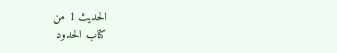الحديث 1 من
كتاب الحدود